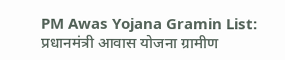PM Awas Yojana Gramin List: प्रधानमंत्री आवास योजना ग्रामीण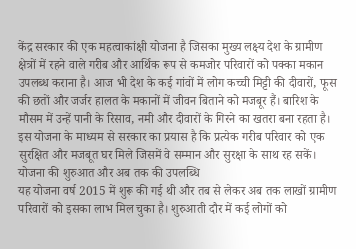केंद्र सरकार की एक महत्वाकांक्षी योजना है जिसका मुख्य लक्ष्य देश के ग्रामीण क्षेत्रों में रहने वाले गरीब और आर्थिक रूप से कमजोर परिवारों को पक्का मकान उपलब्ध कराना है। आज भी देश के कई गांवों में लोग कच्ची मिट्टी की दीवारों, फूस की छतों और जर्जर हालत के मकानों में जीवन बिताने को मजबूर हैं। बारिश के मौसम में उन्हें पानी के रिसाव, नमी और दीवारों के गिरने का खतरा बना रहता है। इस योजना के माध्यम से सरकार का प्रयास है कि प्रत्येक गरीब परिवार को एक सुरक्षित और मजबूत घर मिले जिसमें वे सम्मान और सुरक्षा के साथ रह सकें।
योजना की शुरुआत और अब तक की उपलब्धि
यह योजना वर्ष 2015 में शुरू की गई थी और तब से लेकर अब तक लाखों ग्रामीण परिवारों को इसका लाभ मिल चुका है। शुरुआती दौर में कई लोगों को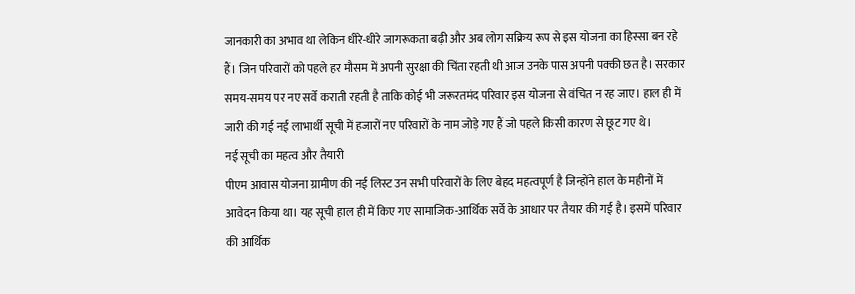जानकारी का अभाव था लेकिन धीरे-धीरे जागरूकता बढ़ी और अब लोग सक्रिय रूप से इस योजना का हिस्सा बन रहे हैं। जिन परिवारों को पहले हर मौसम में अपनी सुरक्षा की चिंता रहती थी आज उनके पास अपनी पक्की छत है। सरकार समय-समय पर नए सर्वे कराती रहती है ताकि कोई भी जरूरतमंद परिवार इस योजना से वंचित न रह जाए। हाल ही में जारी की गई नई लाभार्थी सूची में हजारों नए परिवारों के नाम जोड़े गए हैं जो पहले किसी कारण से छूट गए थे।
नई सूची का महत्व और तैयारी
पीएम आवास योजना ग्रामीण की नई लिस्ट उन सभी परिवारों के लिए बेहद महत्वपूर्ण है जिन्होंने हाल के महीनों में आवेदन किया था। यह सूची हाल ही में किए गए सामाजिक-आर्थिक सर्वे के आधार पर तैयार की गई है। इसमें परिवार की आर्थिक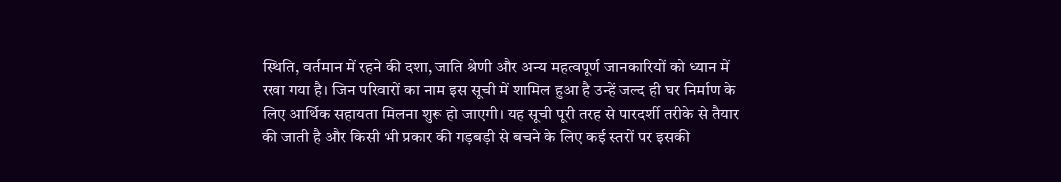स्थिति, वर्तमान में रहने की दशा, जाति श्रेणी और अन्य महत्वपूर्ण जानकारियों को ध्यान में रखा गया है। जिन परिवारों का नाम इस सूची में शामिल हुआ है उन्हें जल्द ही घर निर्माण के लिए आर्थिक सहायता मिलना शुरू हो जाएगी। यह सूची पूरी तरह से पारदर्शी तरीके से तैयार की जाती है और किसी भी प्रकार की गड़बड़ी से बचने के लिए कई स्तरों पर इसकी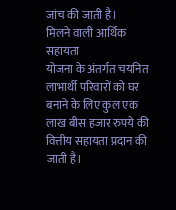जांच की जाती है।
मिलने वाली आर्थिक सहायता
योजना के अंतर्गत चयनित लाभार्थी परिवारों को घर बनाने के लिए कुल एक लाख बीस हजार रुपये की वित्तीय सहायता प्रदान की जाती है।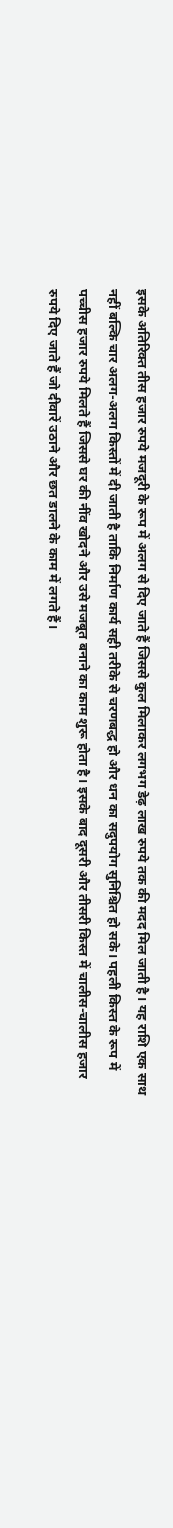इसके अतिरिक्त तीस हजार रुपये मजदूरी के रूप में अलग से दिए जाते हैं जिससे कुल मिलाकर लगभग डेढ़ लाख रुपये तक की मदद मिल जाती है। यह राशि एक साथ नहीं बल्कि चार अलग-अलग किस्तों में दी जाती है ताकि निर्माण कार्य सही तरीके से चरणबद्ध हो और धन का सदुपयोग सुनिश्चित हो सके। पहली किस्त के रूप में पच्चीस हजार रुपये मिलते हैं जिससे घर की नींव खोदने और उसे मजबूत बनाने का काम शुरू होता है। इसके बाद दूसरी और तीसरी किस्त में चालीस-चालीस हजार रुपये दिए जाते हैं जो दीवारें उठाने और छत डालने के काम में लगते हैं।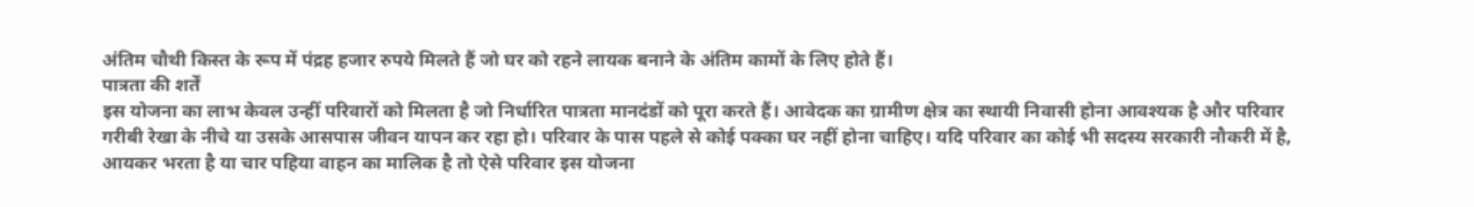अंतिम चौथी किस्त के रूप में पंद्रह हजार रुपये मिलते हैं जो घर को रहने लायक बनाने के अंतिम कामों के लिए होते हैं।
पात्रता की शर्तें
इस योजना का लाभ केवल उन्हीं परिवारों को मिलता है जो निर्धारित पात्रता मानदंडों को पूरा करते हैं। आवेदक का ग्रामीण क्षेत्र का स्थायी निवासी होना आवश्यक है और परिवार गरीबी रेखा के नीचे या उसके आसपास जीवन यापन कर रहा हो। परिवार के पास पहले से कोई पक्का घर नहीं होना चाहिए। यदि परिवार का कोई भी सदस्य सरकारी नौकरी में है, आयकर भरता है या चार पहिया वाहन का मालिक है तो ऐसे परिवार इस योजना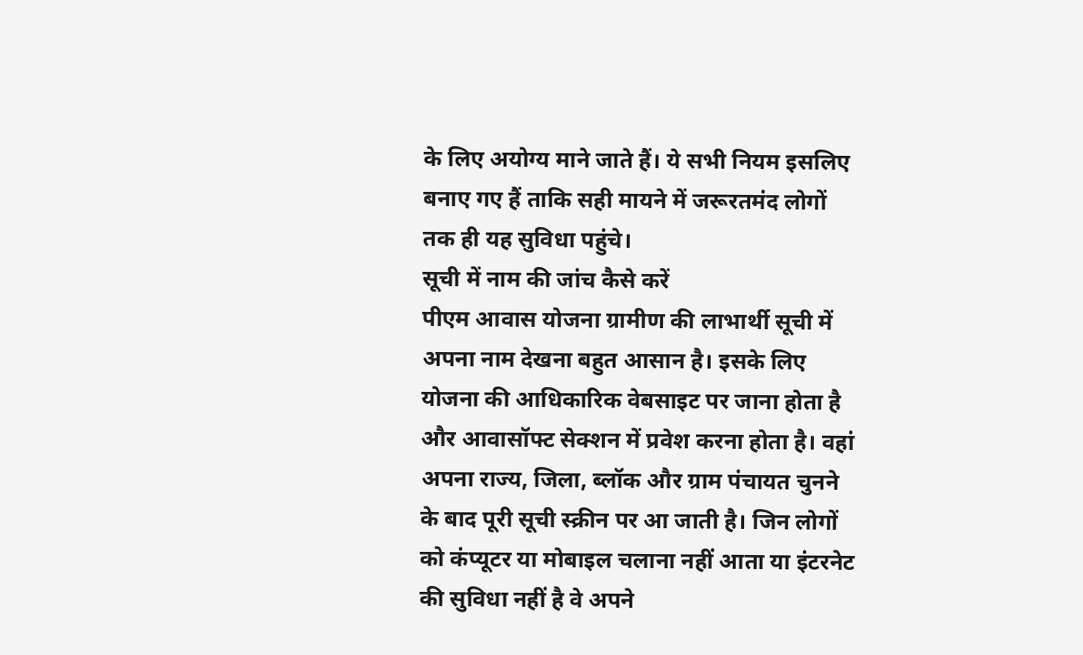के लिए अयोग्य माने जाते हैं। ये सभी नियम इसलिए बनाए गए हैं ताकि सही मायने में जरूरतमंद लोगों तक ही यह सुविधा पहुंचे।
सूची में नाम की जांच कैसे करें
पीएम आवास योजना ग्रामीण की लाभार्थी सूची में अपना नाम देखना बहुत आसान है। इसके लिए योजना की आधिकारिक वेबसाइट पर जाना होता है और आवासॉफ्ट सेक्शन में प्रवेश करना होता है। वहां अपना राज्य, जिला, ब्लॉक और ग्राम पंचायत चुनने के बाद पूरी सूची स्क्रीन पर आ जाती है। जिन लोगों को कंप्यूटर या मोबाइल चलाना नहीं आता या इंटरनेट की सुविधा नहीं है वे अपने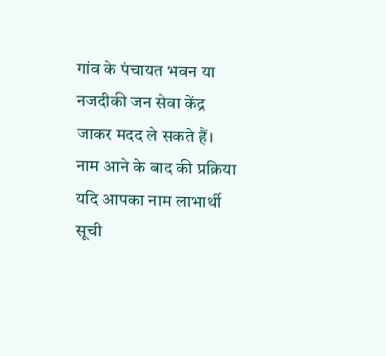गांव के पंचायत भवन या नजदीकी जन सेवा केंद्र जाकर मदद ले सकते हैं।
नाम आने के बाद की प्रक्रिया
यदि आपका नाम लाभार्थी सूची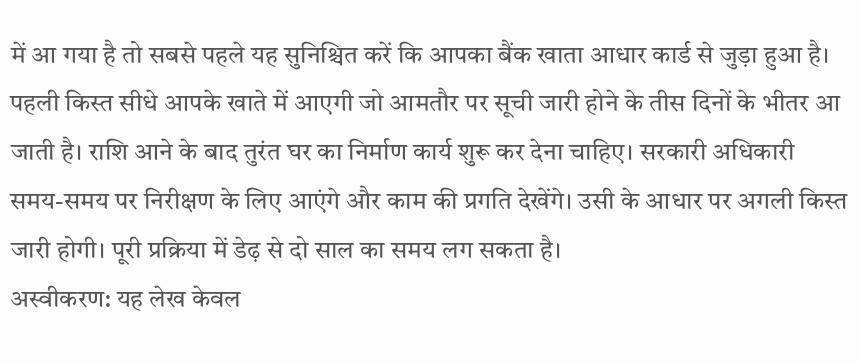में आ गया है तो सबसे पहले यह सुनिश्चित करें कि आपका बैंक खाता आधार कार्ड से जुड़ा हुआ है। पहली किस्त सीधे आपके खाते में आएगी जो आमतौर पर सूची जारी होने के तीस दिनों के भीतर आ जाती है। राशि आने के बाद तुरंत घर का निर्माण कार्य शुरू कर देना चाहिए। सरकारी अधिकारी समय-समय पर निरीक्षण के लिए आएंगे और काम की प्रगति देखेंगे। उसी के आधार पर अगली किस्त जारी होगी। पूरी प्रक्रिया में डेढ़ से दो साल का समय लग सकता है।
अस्वीकरण: यह लेख केवल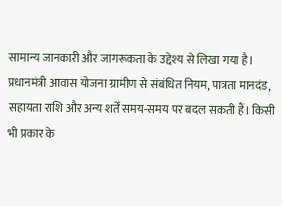सामान्य जानकारी और जागरूकता के उद्देश्य से लिखा गया है। प्रधानमंत्री आवास योजना ग्रामीण से संबंधित नियम, पात्रता मानदंड, सहायता राशि और अन्य शर्तें समय-समय पर बदल सकती हैं। किसी भी प्रकार के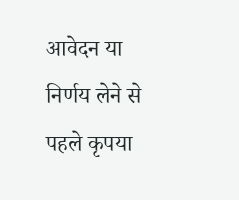आवेदन या निर्णय लेने से पहले कृपया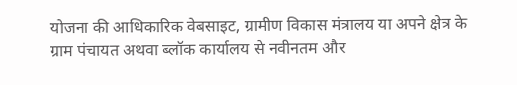योजना की आधिकारिक वेबसाइट, ग्रामीण विकास मंत्रालय या अपने क्षेत्र के ग्राम पंचायत अथवा ब्लॉक कार्यालय से नवीनतम और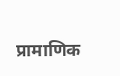प्रामाणिक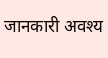जानकारी अवश्य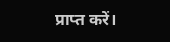प्राप्त करें।